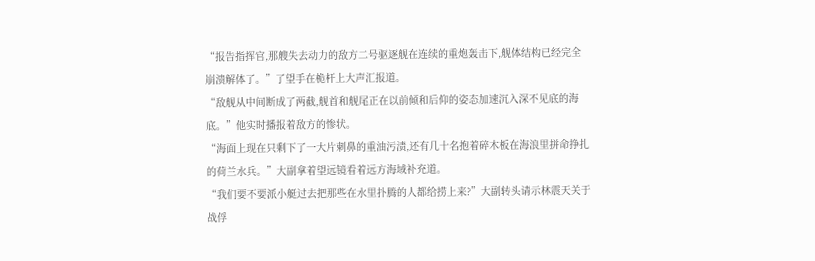“报告指挥官,那艘失去动力的敌方二号驱逐舰在连续的重炮轰击下,舰体结构已经完全崩溃解体了。”了望手在桅杆上大声汇报道。
“敌舰从中间断成了两截,舰首和舰尾正在以前倾和后仰的姿态加速沉入深不见底的海底。”他实时播报着敌方的惨状。
“海面上现在只剩下了一大片刺鼻的重油污渍,还有几十名抱着碎木板在海浪里拼命挣扎的荷兰水兵。”大副拿着望远镜看着远方海域补充道。
“我们要不要派小艇过去把那些在水里扑腾的人都给捞上来?”大副转头请示林震天关于战俘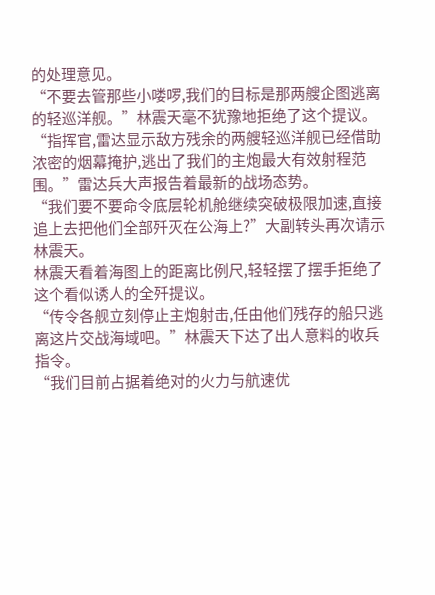的处理意见。
“不要去管那些小喽啰,我们的目标是那两艘企图逃离的轻巡洋舰。”林震天毫不犹豫地拒绝了这个提议。
“指挥官,雷达显示敌方残余的两艘轻巡洋舰已经借助浓密的烟幕掩护,逃出了我们的主炮最大有效射程范围。”雷达兵大声报告着最新的战场态势。
“我们要不要命令底层轮机舱继续突破极限加速,直接追上去把他们全部歼灭在公海上?”大副转头再次请示林震天。
林震天看着海图上的距离比例尺,轻轻摆了摆手拒绝了这个看似诱人的全歼提议。
“传令各舰立刻停止主炮射击,任由他们残存的船只逃离这片交战海域吧。”林震天下达了出人意料的收兵指令。
“我们目前占据着绝对的火力与航速优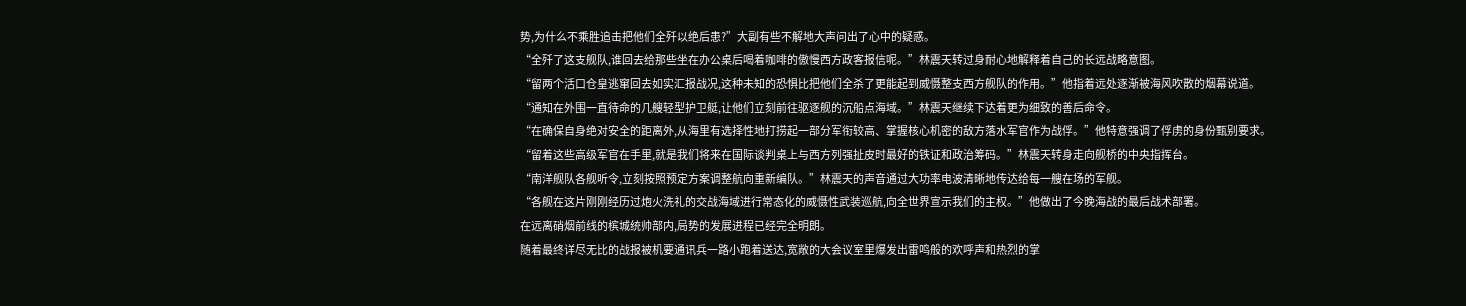势,为什么不乘胜追击把他们全歼以绝后患?”大副有些不解地大声问出了心中的疑惑。
“全歼了这支舰队,谁回去给那些坐在办公桌后喝着咖啡的傲慢西方政客报信呢。”林震天转过身耐心地解释着自己的长远战略意图。
“留两个活口仓皇逃窜回去如实汇报战况,这种未知的恐惧比把他们全杀了更能起到威慑整支西方舰队的作用。”他指着远处逐渐被海风吹散的烟幕说道。
“通知在外围一直待命的几艘轻型护卫艇,让他们立刻前往驱逐舰的沉船点海域。”林震天继续下达着更为细致的善后命令。
“在确保自身绝对安全的距离外,从海里有选择性地打捞起一部分军衔较高、掌握核心机密的敌方落水军官作为战俘。”他特意强调了俘虏的身份甄别要求。
“留着这些高级军官在手里,就是我们将来在国际谈判桌上与西方列强扯皮时最好的铁证和政治筹码。”林震天转身走向舰桥的中央指挥台。
“南洋舰队各舰听令,立刻按照预定方案调整航向重新编队。”林震天的声音通过大功率电波清晰地传达给每一艘在场的军舰。
“各舰在这片刚刚经历过炮火洗礼的交战海域进行常态化的威慑性武装巡航,向全世界宣示我们的主权。”他做出了今晚海战的最后战术部署。
在远离硝烟前线的槟城统帅部内,局势的发展进程已经完全明朗。
随着最终详尽无比的战报被机要通讯兵一路小跑着送达,宽敞的大会议室里爆发出雷鸣般的欢呼声和热烈的掌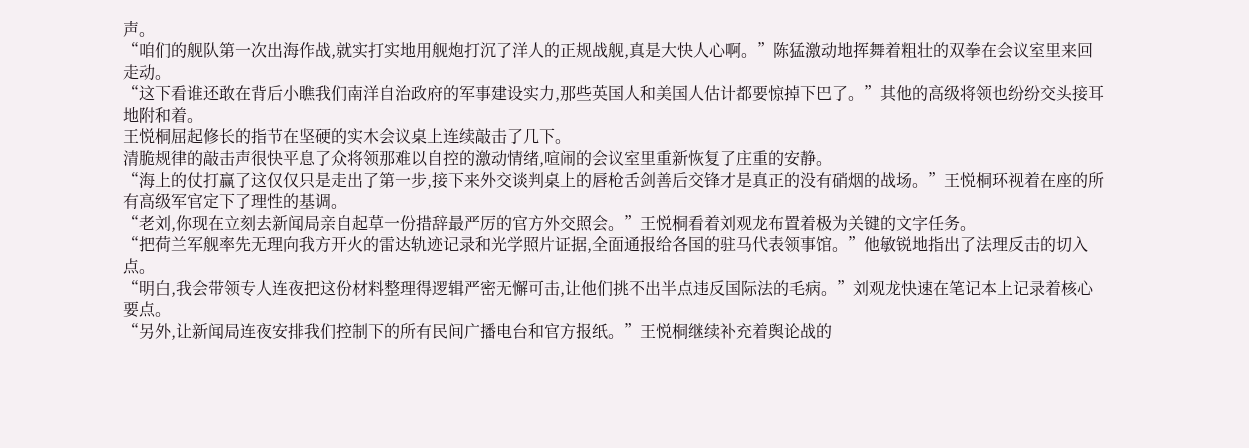声。
“咱们的舰队第一次出海作战,就实打实地用舰炮打沉了洋人的正规战舰,真是大快人心啊。”陈猛激动地挥舞着粗壮的双拳在会议室里来回走动。
“这下看谁还敢在背后小瞧我们南洋自治政府的军事建设实力,那些英国人和美国人估计都要惊掉下巴了。”其他的高级将领也纷纷交头接耳地附和着。
王悦桐屈起修长的指节在坚硬的实木会议桌上连续敲击了几下。
清脆规律的敲击声很快平息了众将领那难以自控的激动情绪,喧闹的会议室里重新恢复了庄重的安静。
“海上的仗打赢了这仅仅只是走出了第一步,接下来外交谈判桌上的唇枪舌剑善后交锋才是真正的没有硝烟的战场。”王悦桐环视着在座的所有高级军官定下了理性的基调。
“老刘,你现在立刻去新闻局亲自起草一份措辞最严厉的官方外交照会。”王悦桐看着刘观龙布置着极为关键的文字任务。
“把荷兰军舰率先无理向我方开火的雷达轨迹记录和光学照片证据,全面通报给各国的驻马代表领事馆。”他敏锐地指出了法理反击的切入点。
“明白,我会带领专人连夜把这份材料整理得逻辑严密无懈可击,让他们挑不出半点违反国际法的毛病。”刘观龙快速在笔记本上记录着核心要点。
“另外,让新闻局连夜安排我们控制下的所有民间广播电台和官方报纸。”王悦桐继续补充着舆论战的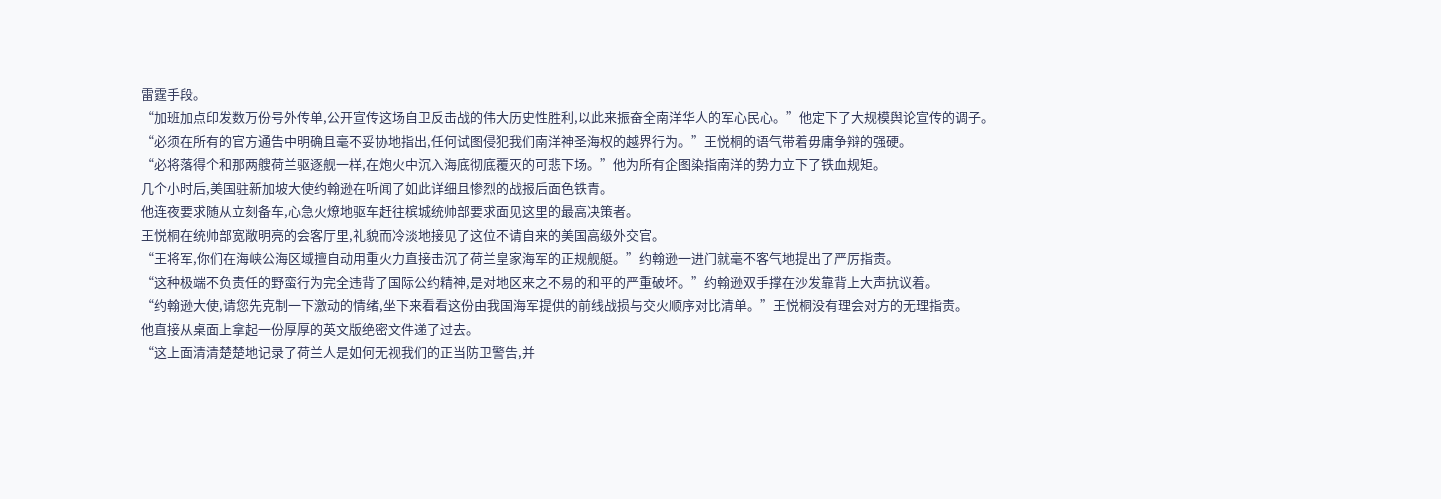雷霆手段。
“加班加点印发数万份号外传单,公开宣传这场自卫反击战的伟大历史性胜利,以此来振奋全南洋华人的军心民心。”他定下了大规模舆论宣传的调子。
“必须在所有的官方通告中明确且毫不妥协地指出,任何试图侵犯我们南洋神圣海权的越界行为。”王悦桐的语气带着毋庸争辩的强硬。
“必将落得个和那两艘荷兰驱逐舰一样,在炮火中沉入海底彻底覆灭的可悲下场。”他为所有企图染指南洋的势力立下了铁血规矩。
几个小时后,美国驻新加坡大使约翰逊在听闻了如此详细且惨烈的战报后面色铁青。
他连夜要求随从立刻备车,心急火燎地驱车赶往槟城统帅部要求面见这里的最高决策者。
王悦桐在统帅部宽敞明亮的会客厅里,礼貌而冷淡地接见了这位不请自来的美国高级外交官。
“王将军,你们在海峡公海区域擅自动用重火力直接击沉了荷兰皇家海军的正规舰艇。”约翰逊一进门就毫不客气地提出了严厉指责。
“这种极端不负责任的野蛮行为完全违背了国际公约精神,是对地区来之不易的和平的严重破坏。”约翰逊双手撑在沙发靠背上大声抗议着。
“约翰逊大使,请您先克制一下激动的情绪,坐下来看看这份由我国海军提供的前线战损与交火顺序对比清单。”王悦桐没有理会对方的无理指责。
他直接从桌面上拿起一份厚厚的英文版绝密文件递了过去。
“这上面清清楚楚地记录了荷兰人是如何无视我们的正当防卫警告,并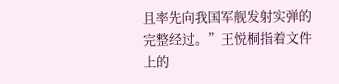且率先向我国军舰发射实弹的完整经过。”王悦桐指着文件上的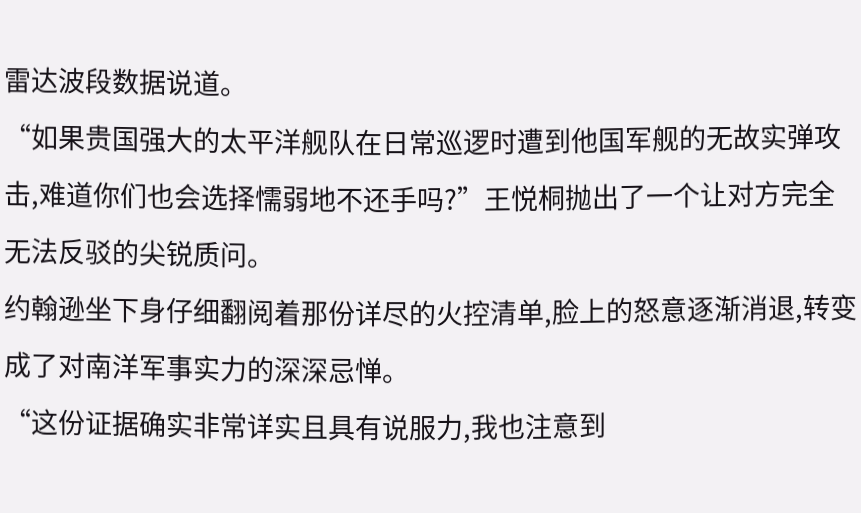雷达波段数据说道。
“如果贵国强大的太平洋舰队在日常巡逻时遭到他国军舰的无故实弹攻击,难道你们也会选择懦弱地不还手吗?”王悦桐抛出了一个让对方完全无法反驳的尖锐质问。
约翰逊坐下身仔细翻阅着那份详尽的火控清单,脸上的怒意逐渐消退,转变成了对南洋军事实力的深深忌惮。
“这份证据确实非常详实且具有说服力,我也注意到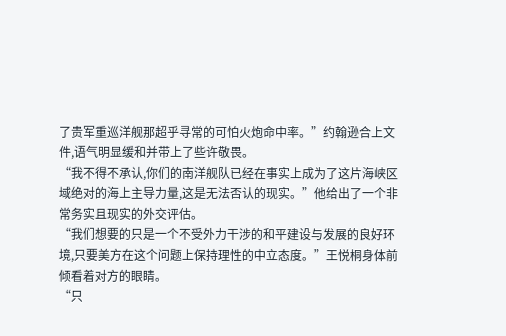了贵军重巡洋舰那超乎寻常的可怕火炮命中率。”约翰逊合上文件,语气明显缓和并带上了些许敬畏。
“我不得不承认,你们的南洋舰队已经在事实上成为了这片海峡区域绝对的海上主导力量,这是无法否认的现实。”他给出了一个非常务实且现实的外交评估。
“我们想要的只是一个不受外力干涉的和平建设与发展的良好环境,只要美方在这个问题上保持理性的中立态度。”王悦桐身体前倾看着对方的眼睛。
“只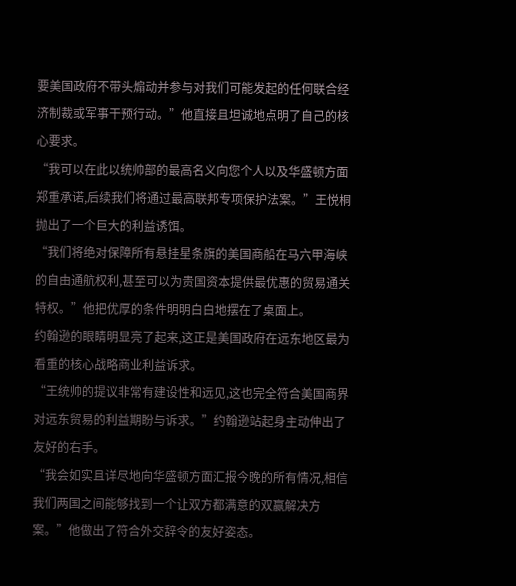要美国政府不带头煽动并参与对我们可能发起的任何联合经济制裁或军事干预行动。”他直接且坦诚地点明了自己的核心要求。
“我可以在此以统帅部的最高名义向您个人以及华盛顿方面郑重承诺,后续我们将通过最高联邦专项保护法案。”王悦桐抛出了一个巨大的利益诱饵。
“我们将绝对保障所有悬挂星条旗的美国商船在马六甲海峡的自由通航权利,甚至可以为贵国资本提供最优惠的贸易通关特权。”他把优厚的条件明明白白地摆在了桌面上。
约翰逊的眼睛明显亮了起来,这正是美国政府在远东地区最为看重的核心战略商业利益诉求。
“王统帅的提议非常有建设性和远见,这也完全符合美国商界对远东贸易的利益期盼与诉求。”约翰逊站起身主动伸出了友好的右手。
“我会如实且详尽地向华盛顿方面汇报今晚的所有情况,相信我们两国之间能够找到一个让双方都满意的双赢解决方案。”他做出了符合外交辞令的友好姿态。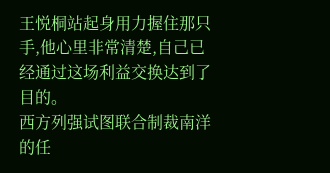王悦桐站起身用力握住那只手,他心里非常清楚,自己已经通过这场利益交换达到了目的。
西方列强试图联合制裁南洋的任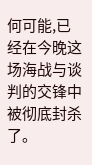何可能,已经在今晚这场海战与谈判的交锋中被彻底封杀了。